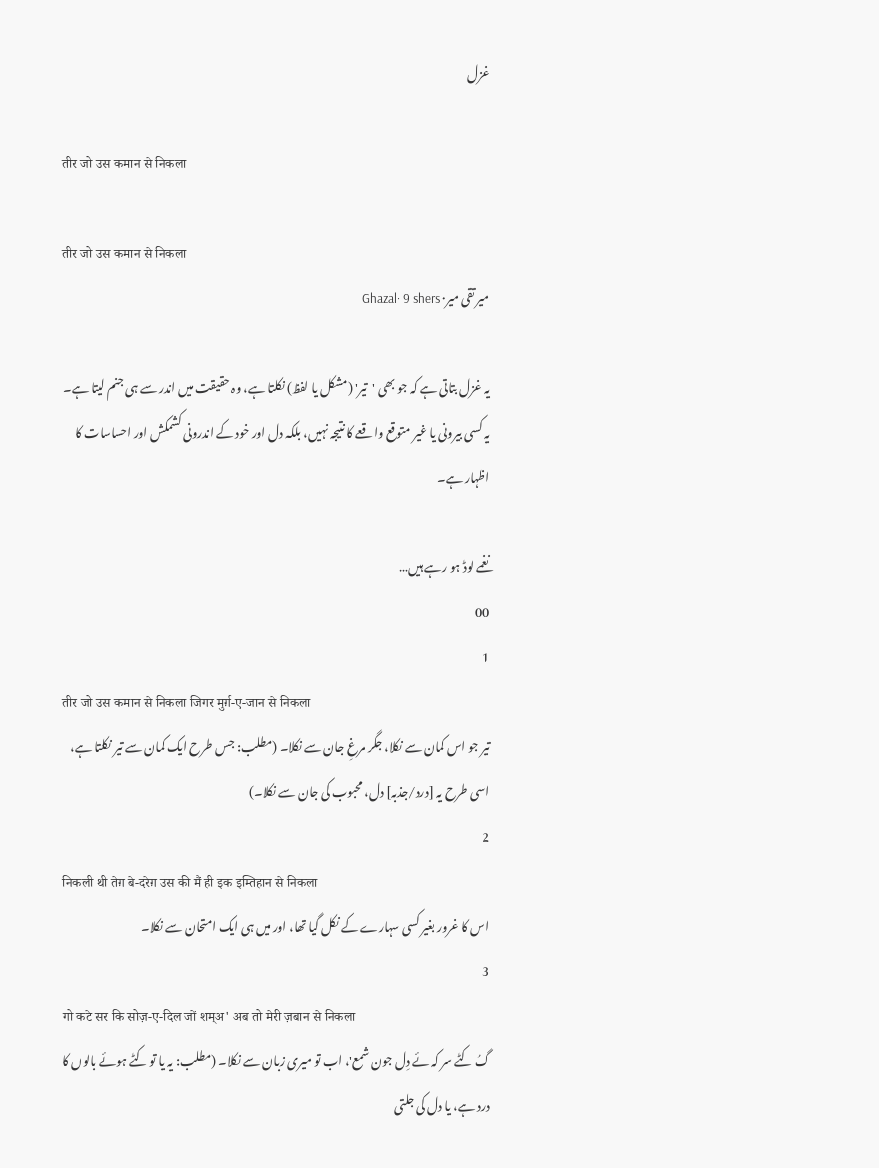غزل

तीर जो उस कमान से निकला

तीर जो उस कमान से निकला
میر تقی میر· Ghazal· 9 shers

یہ غزل بتاتی ہے کہ جو بھی 'تیر' (مشکل یا لفظ) نکلتا ہے، وہ حقیقت میں اندر سے ہی جنم لیتا ہے۔ یہ کسی بیرونی یا غیر متوقع واقعے کا نتیجہ نہیں، بلکہ دل اور خود کے اندرونی کشمکش اور احساسات کا اظہار ہے۔

نغمے لوڈ ہو رہے ہیں…
00
1
तीर जो उस कमान से निकला जिगर मुर्ग़-ए-जान से निकला
تیر جو اس کمان سے نکلا، جگر مرغِ جان سے نکلا۔ (مطلب: جس طرح ایک کمان سے تیر نکلتا ہے، اسی طرح یہ [درد/جذبہ] دل، محبوب کی جان سے نکلا۔)
2
निकली थी तेग़ बे-दरेग़ उस की मैं ही इक इम्तिहान से निकला
اس کا غرور بغیر کسی سہارے کے نکل گیا تھا، اور میں ہی ایک امتحان سے نکلا۔
3
गो कटे सर कि सोज़-ए-दिल जों शम्अ' अब तो मेरी ज़बान से निकला
گُ کٹے سر کہ ئے دِل جون شمع'، اب تو میری زبان سے نکلا۔ (مطلب: یہ یا تو کٹے ہوئے بالوں کا درد ہے، یا دل کی جلتی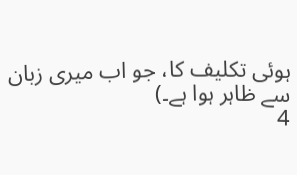ہوئی تکلیف کا، جو اب میری زبان سے ظاہر ہوا ہے۔)
4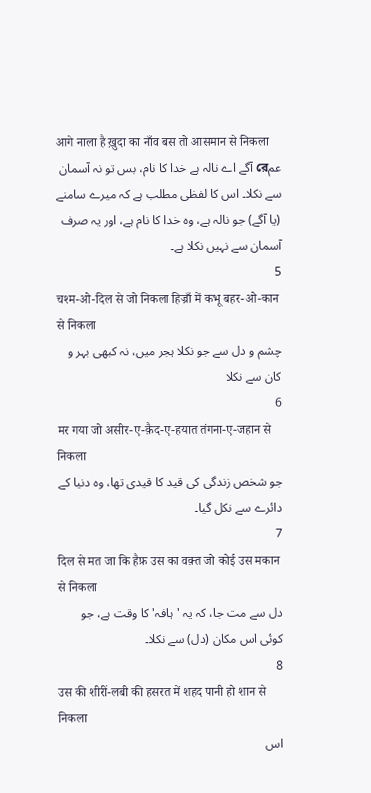आगे नाला है ख़ुदा का नाँव बस तो आसमान से निकला
عمরে آگے اے نالہ ہے خدا کا نام، بس تو نہ آسمان سے نکلا۔ اس کا لفظی مطلب ہے کہ میرے سامنے (یا آگے) جو نالہ ہے، وہ خدا کا نام ہے، اور یہ صرف آسمان سے نہیں نکلا ہے۔
5
चश्म-ओ-दिल से जो निकला हिज्राँ में कभू बहर-ओ-कान से निकला
چشم و دل سے جو نکلا ہجر میں، نہ کبھی بہر و کان سے نکلا
6
मर गया जो असीर-ए-क़ैद-ए-हयात तंगना-ए-जहान से निकला
جو شخص زندگی کی قید کا قیدی تھا، وہ دنیا کے دائرے سے نکل گیا۔
7
दिल से मत जा कि हैफ़ उस का वक़्त जो कोई उस मकान से निकला
دل سے مت جا، کہ یہ 'ہافہ' کا وقت ہے، جو کوئی اس مکان (دل) سے نکلا۔
8
उस की शीरीं-लबी की हसरत में शहद पानी हो शान से निकला
اس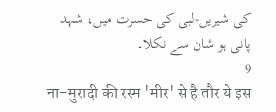کی شیریں-لبی کی حسرت میں، شہد پانی ہو شان سے نکلا۔
9
ना-मुरादी की रस्म 'मीर' से है तौर ये इस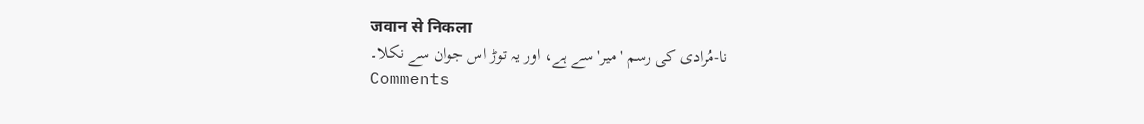जवान से निकला
نا-مُرادی کی رسم 'میر' سے ہے، اور یہ توڑ اس جوان سے نکلا۔
Comments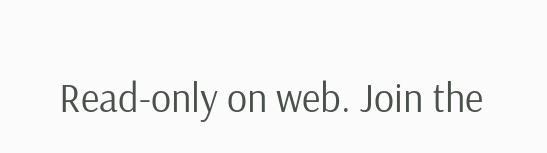Read-only on web. Join the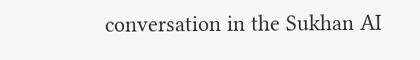conversation in the Sukhan AI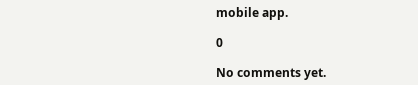mobile app.

0

No comments yet.